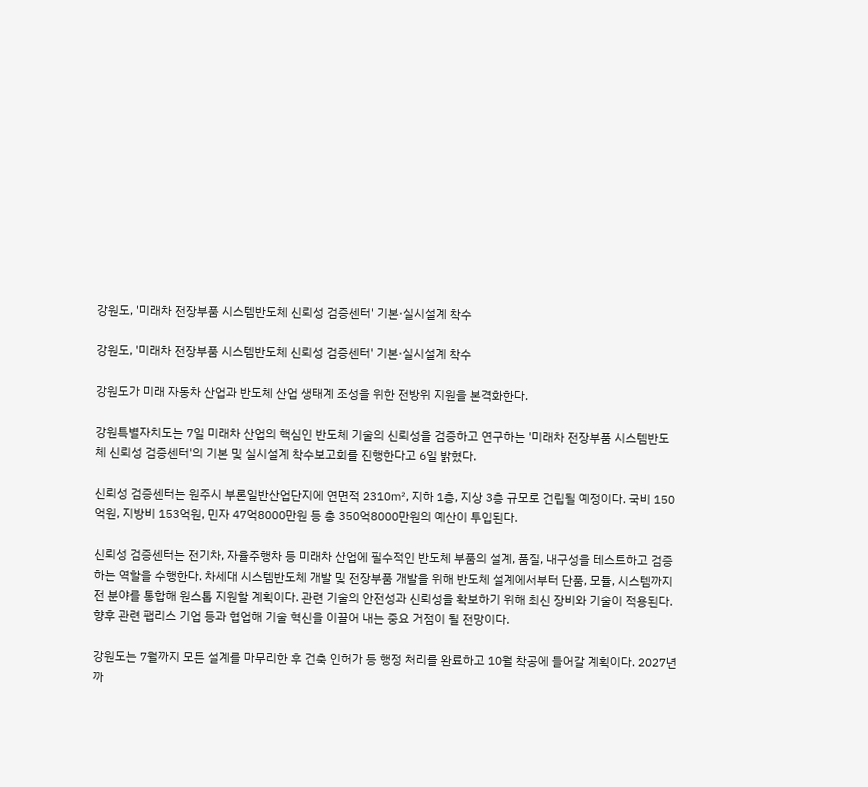강원도, '미래차 전장부품 시스템반도체 신뢰성 검증센터' 기본·실시설계 착수

강원도, '미래차 전장부품 시스템반도체 신뢰성 검증센터' 기본·실시설계 착수

강원도가 미래 자동차 산업과 반도체 산업 생태계 조성을 위한 전방위 지원을 본격화한다.

강원특별자치도는 7일 미래차 산업의 핵심인 반도체 기술의 신뢰성을 검증하고 연구하는 '미래차 전장부품 시스템반도체 신뢰성 검증센터'의 기본 및 실시설계 착수보고회를 진행한다고 6일 밝혔다.

신뢰성 검증센터는 원주시 부론일반산업단지에 연면적 2310㎡, 지하 1층, 지상 3층 규모로 건립될 예정이다. 국비 150억원, 지방비 153억원, 민자 47억8000만원 등 총 350억8000만원의 예산이 투입된다.

신뢰성 검증센터는 전기차, 자율주행차 등 미래차 산업에 필수적인 반도체 부품의 설계, 품질, 내구성을 테스트하고 검증하는 역할을 수행한다. 차세대 시스템반도체 개발 및 전장부품 개발을 위해 반도체 설계에서부터 단품, 모듈, 시스템까지 전 분야를 통합해 원스톱 지원할 계획이다. 관련 기술의 안전성과 신뢰성을 확보하기 위해 최신 장비와 기술이 적용된다. 향후 관련 팹리스 기업 등과 협업해 기술 혁신을 이끌어 내는 중요 거점이 될 전망이다.

강원도는 7월까지 모든 설계를 마무리한 후 건축 인허가 등 행정 처리를 완료하고 10월 착공에 들어갈 계획이다. 2027년까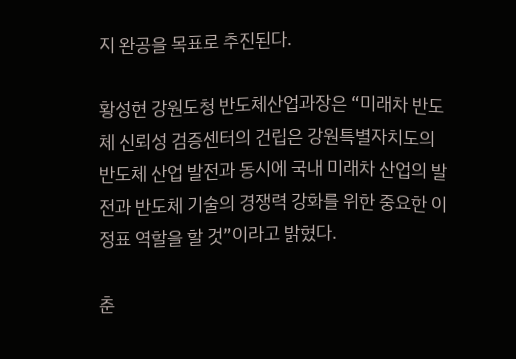지 완공을 목표로 추진된다.

황성현 강원도청 반도체산업과장은 “미래차 반도체 신뢰성 검증센터의 건립은 강원특별자치도의 반도체 산업 발전과 동시에 국내 미래차 산업의 발전과 반도체 기술의 경쟁력 강화를 위한 중요한 이정표 역할을 할 것”이라고 밝혔다.

춘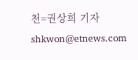천=권상희 기자 shkwon@etnews.com